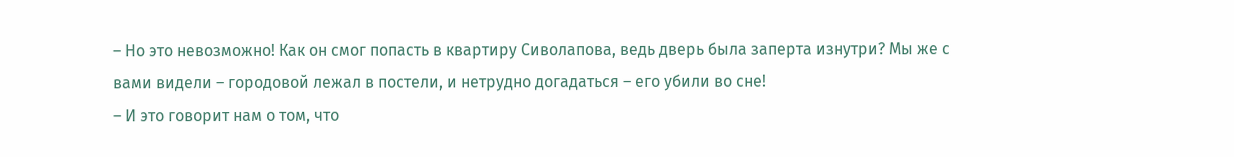– Но это невозможно! Как он смог попасть в квартиру Сиволапова, ведь дверь была заперта изнутри? Мы же с вами видели – городовой лежал в постели, и нетрудно догадаться – его убили во сне!
– И это говорит нам о том, что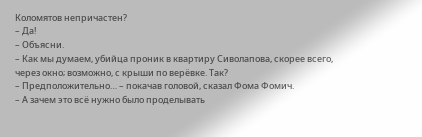Коломятов непричастен?
– Да!
– Объясни.
– Как мы думаем, убийца проник в квартиру Сиволапова, скорее всего, через окно; возможно, с крыши по верёвке. Так?
– Предположительно… – покачав головой, сказал Фома Фомич.
– А зачем это всё нужно было проделывать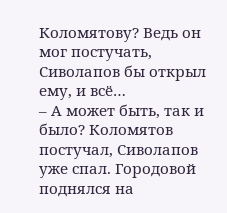Коломятову? Ведь он мог постучать, Сиволапов бы открыл ему, и всё…
– А может быть, так и было? Коломятов постучал, Сиволапов уже спал. Городовой поднялся на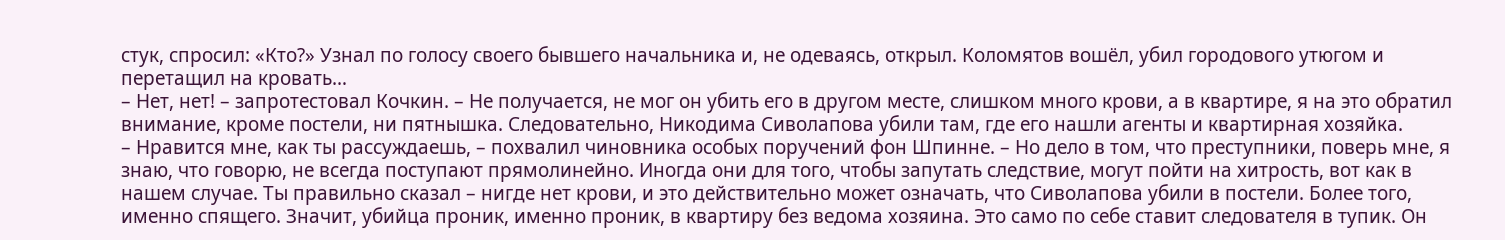стук, спросил: «Кто?» Узнал по голосу своего бывшего начальника и, не одеваясь, открыл. Коломятов вошёл, убил городового утюгом и перетащил на кровать…
– Нет, нет! – запротестовал Кочкин. – Не получается, не мог он убить его в другом месте, слишком много крови, а в квартире, я на это обратил внимание, кроме постели, ни пятнышка. Следовательно, Никодима Сиволапова убили там, где его нашли агенты и квартирная хозяйка.
– Нравится мне, как ты рассуждаешь, – похвалил чиновника особых поручений фон Шпинне. – Но дело в том, что преступники, поверь мне, я знаю, что говорю, не всегда поступают прямолинейно. Иногда они для того, чтобы запутать следствие, могут пойти на хитрость, вот как в нашем случае. Ты правильно сказал – нигде нет крови, и это действительно может означать, что Сиволапова убили в постели. Более того, именно спящего. Значит, убийца проник, именно проник, в квартиру без ведома хозяина. Это само по себе ставит следователя в тупик. Он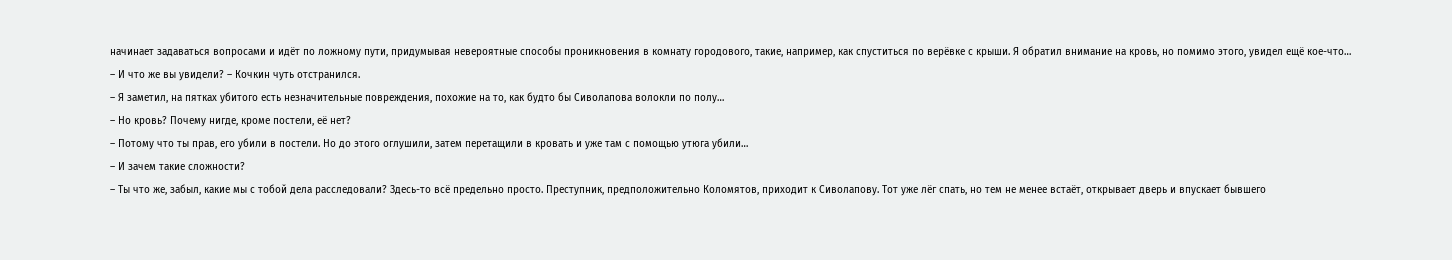начинает задаваться вопросами и идёт по ложному пути, придумывая невероятные способы проникновения в комнату городового, такие, например, как спуститься по верёвке с крыши. Я обратил внимание на кровь, но помимо этого, увидел ещё кое-что…
– И что же вы увидели? – Кочкин чуть отстранился.
– Я заметил, на пятках убитого есть незначительные повреждения, похожие на то, как будто бы Сиволапова волокли по полу…
– Но кровь? Почему нигде, кроме постели, её нет?
– Потому что ты прав, его убили в постели. Но до этого оглушили, затем перетащили в кровать и уже там с помощью утюга убили…
– И зачем такие сложности?
– Ты что же, забыл, какие мы с тобой дела расследовали? Здесь-то всё предельно просто. Преступник, предположительно Коломятов, приходит к Сиволапову. Тот уже лёг спать, но тем не менее встаёт, открывает дверь и впускает бывшего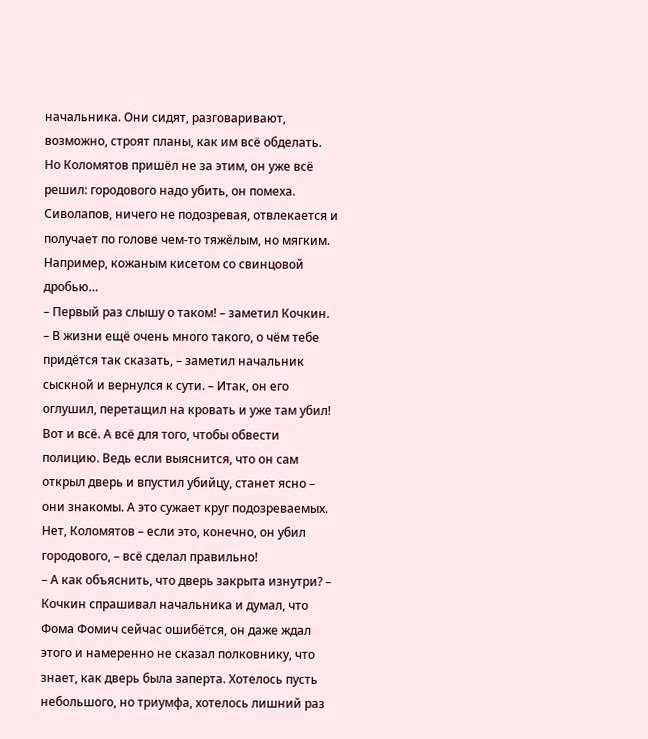начальника. Они сидят, разговаривают, возможно, строят планы, как им всё обделать. Но Коломятов пришёл не за этим, он уже всё решил: городового надо убить, он помеха. Сиволапов, ничего не подозревая, отвлекается и получает по голове чем-то тяжёлым, но мягким. Например, кожаным кисетом со свинцовой дробью…
– Первый раз слышу о таком! – заметил Кочкин.
– В жизни ещё очень много такого, о чём тебе придётся так сказать, – заметил начальник сыскной и вернулся к сути. – Итак, он его оглушил, перетащил на кровать и уже там убил! Вот и всё. А всё для того, чтобы обвести полицию. Ведь если выяснится, что он сам открыл дверь и впустил убийцу, станет ясно – они знакомы. А это сужает круг подозреваемых. Нет, Коломятов – если это, конечно, он убил городового, – всё сделал правильно!
– А как объяснить, что дверь закрыта изнутри? – Кочкин спрашивал начальника и думал, что Фома Фомич сейчас ошибётся, он даже ждал этого и намеренно не сказал полковнику, что знает, как дверь была заперта. Хотелось пусть небольшого, но триумфа, хотелось лишний раз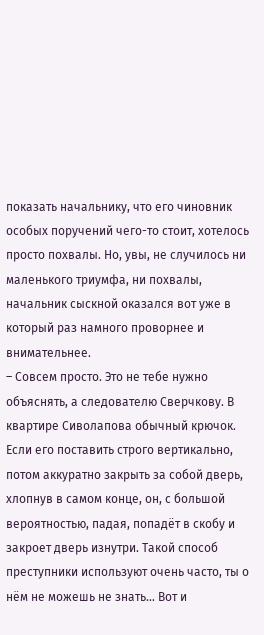показать начальнику, что его чиновник особых поручений чего-то стоит, хотелось просто похвалы. Но, увы, не случилось ни маленького триумфа, ни похвалы, начальник сыскной оказался вот уже в который раз намного проворнее и внимательнее.
– Совсем просто. Это не тебе нужно объяснять, а следователю Сверчкову. В квартире Сиволапова обычный крючок. Если его поставить строго вертикально, потом аккуратно закрыть за собой дверь, хлопнув в самом конце, он, с большой вероятностью, падая, попадёт в скобу и закроет дверь изнутри. Такой способ преступники используют очень часто, ты о нём не можешь не знать… Вот и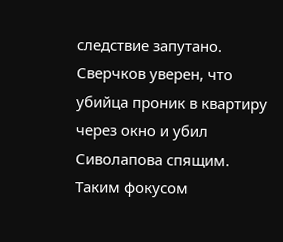следствие запутано. Сверчков уверен, что убийца проник в квартиру через окно и убил Сиволапова спящим. Таким фокусом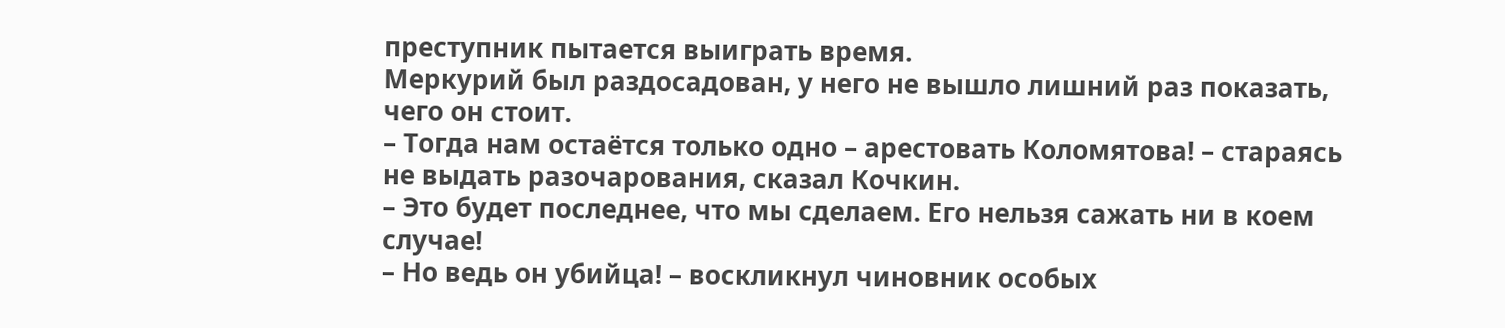преступник пытается выиграть время.
Меркурий был раздосадован, у него не вышло лишний раз показать, чего он стоит.
– Тогда нам остаётся только одно – арестовать Коломятова! – стараясь не выдать разочарования, сказал Кочкин.
– Это будет последнее, что мы сделаем. Его нельзя сажать ни в коем случае!
– Но ведь он убийца! – воскликнул чиновник особых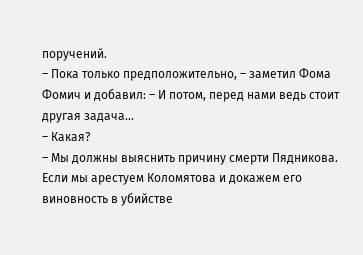поручений.
– Пока только предположительно, – заметил Фома Фомич и добавил: – И потом, перед нами ведь стоит другая задача…
– Какая?
– Мы должны выяснить причину смерти Пядникова. Если мы арестуем Коломятова и докажем его виновность в убийстве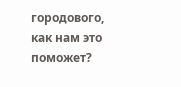городового, как нам это поможет?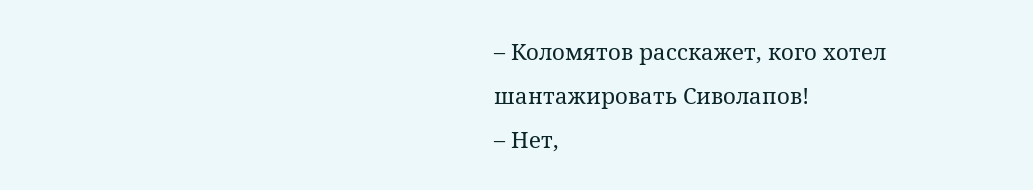– Коломятов расскажет, кого хотел шантажировать Сиволапов!
– Нет,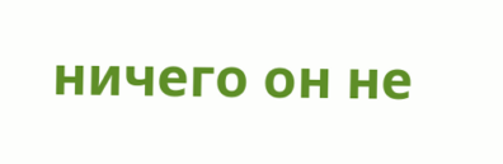ничего он не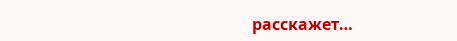расскажет…